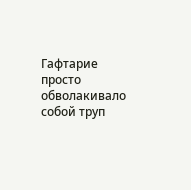Гафтарие просто обволакивало собой труп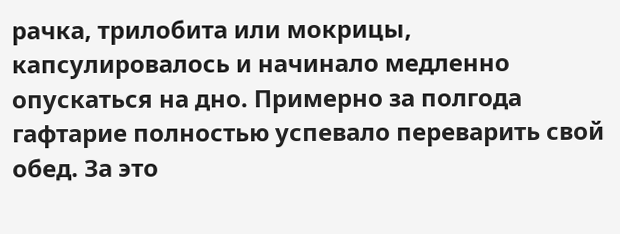рачка, трилобита или мокрицы, капсулировалось и начинало медленно опускаться на дно. Примерно за полгода гафтарие полностью успевало переварить свой обед. За это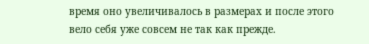время оно увеличивалось в размерах и после этого вело себя уже совсем не так как прежде.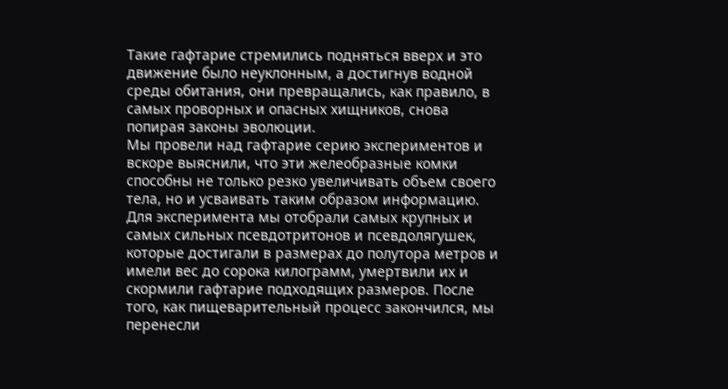Такие гафтарие стремились подняться вверх и это движение было неуклонным, а достигнув водной среды обитания, они превращались, как правило, в самых проворных и опасных хищников, снова попирая законы эволюции.
Мы провели над гафтарие серию экспериментов и вскоре выяснили, что эти желеобразные комки способны не только резко увеличивать объем своего тела, но и усваивать таким образом информацию. Для эксперимента мы отобрали самых крупных и самых сильных псевдотритонов и псевдолягушек, которые достигали в размерах до полутора метров и имели вес до сорока килограмм, умертвили их и скормили гафтарие подходящих размеров. После того, как пищеварительный процесс закончился, мы перенесли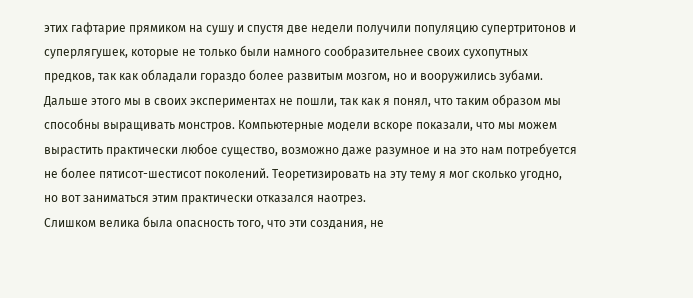этих гафтарие прямиком на сушу и спустя две недели получили популяцию супертритонов и суперлягушек, которые не только были намного сообразительнее своих сухопутных предков, так как обладали гораздо более развитым мозгом, но и вооружились зубами.
Дальше этого мы в своих экспериментах не пошли, так как я понял, что таким образом мы способны выращивать монстров. Компьютерные модели вскоре показали, что мы можем вырастить практически любое существо, возможно даже разумное и на это нам потребуется не более пятисот-шестисот поколений. Теоретизировать на эту тему я мог сколько угодно, но вот заниматься этим практически отказался наотрез.
Слишком велика была опасность того, что эти создания, не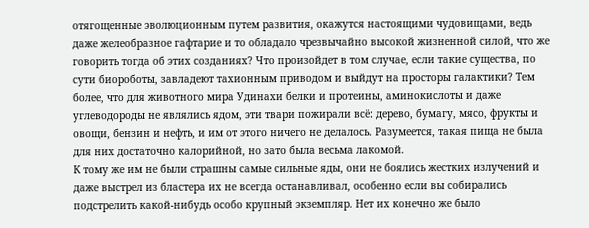отягощенные эволюционным путем развития, окажутся настоящими чудовищами, ведь даже желеобразное гафтарие и то обладало чрезвычайно высокой жизненной силой, что же говорить тогда об этих созданиях? Что произойдет в том случае, если такие существа, по сути биороботы, завладеют тахионным приводом и выйдут на просторы галактики? Тем более, что для животного мира Удинахи белки и протеины, аминокислоты и даже углеводороды не являлись ядом, эти твари пожирали всё: дерево, бумагу, мясо, фрукты и овощи, бензин и нефть, и им от этого ничего не делалось. Разумеется, такая пища не была для них достаточно калорийной, но зато была весьма лакомой.
К тому же им не были страшны самые сильные яды, они не боялись жестких излучений и даже выстрел из бластера их не всегда останавливал, особенно если вы собирались подстрелить какой-нибудь особо крупный экземпляр. Нет их конечно же было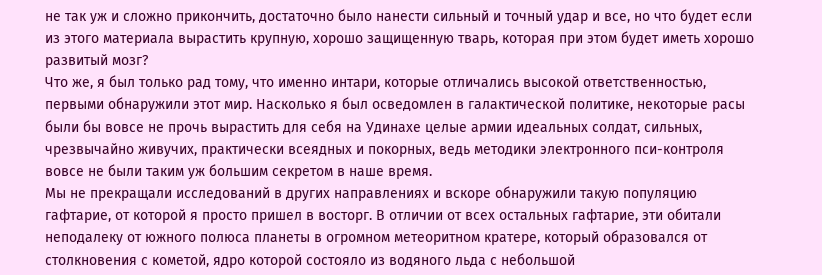не так уж и сложно прикончить, достаточно было нанести сильный и точный удар и все, но что будет если из этого материала вырастить крупную, хорошо защищенную тварь, которая при этом будет иметь хорошо развитый мозг?
Что же, я был только рад тому, что именно интари, которые отличались высокой ответственностью, первыми обнаружили этот мир. Насколько я был осведомлен в галактической политике, некоторые расы были бы вовсе не прочь вырастить для себя на Удинахе целые армии идеальных солдат, сильных, чрезвычайно живучих, практически всеядных и покорных, ведь методики электронного пси-контроля вовсе не были таким уж большим секретом в наше время.
Мы не прекращали исследований в других направлениях и вскоре обнаружили такую популяцию гафтарие, от которой я просто пришел в восторг. В отличии от всех остальных гафтарие, эти обитали неподалеку от южного полюса планеты в огромном метеоритном кратере, который образовался от столкновения с кометой, ядро которой состояло из водяного льда с небольшой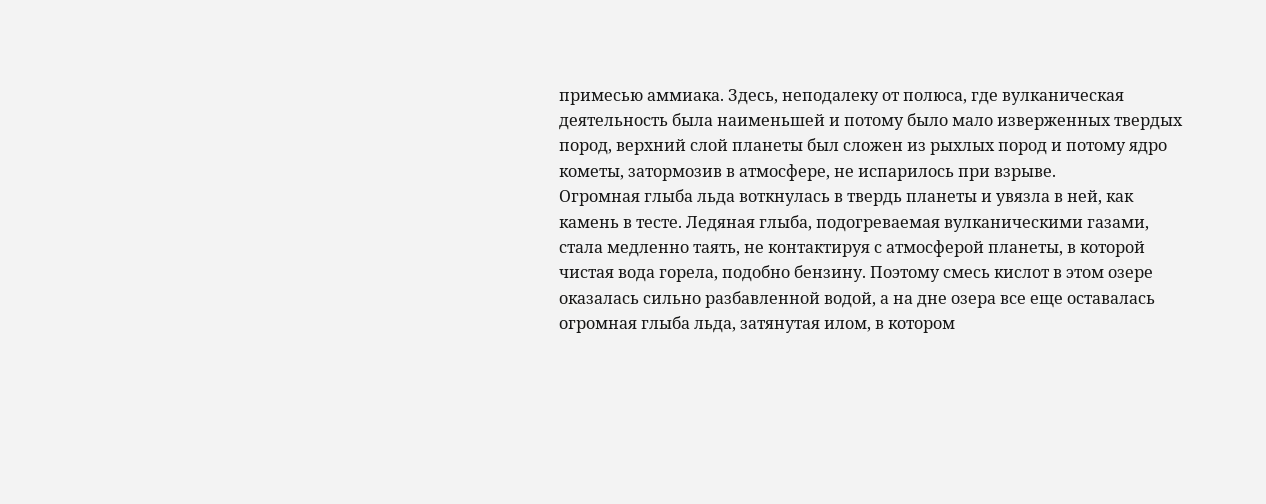примесью аммиака. Здесь, неподалеку от полюса, где вулканическая деятельность была наименьшей и потому было мало изверженных твердых пород, верхний слой планеты был сложен из рыхлых пород и потому ядро кометы, затормозив в атмосфере, не испарилось при взрыве.
Огромная глыба льда воткнулась в твердь планеты и увязла в ней, как камень в тесте. Ледяная глыба, подогреваемая вулканическими газами, стала медленно таять, не контактируя с атмосферой планеты, в которой чистая вода горела, подобно бензину. Поэтому смесь кислот в этом озере оказалась сильно разбавленной водой, а на дне озера все еще оставалась огромная глыба льда, затянутая илом, в котором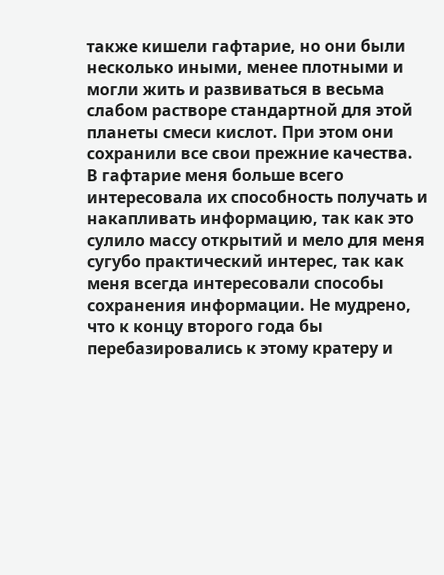также кишели гафтарие, но они были несколько иными, менее плотными и могли жить и развиваться в весьма слабом растворе стандартной для этой планеты смеси кислот. При этом они сохранили все свои прежние качества.
В гафтарие меня больше всего интересовала их способность получать и накапливать информацию, так как это сулило массу открытий и мело для меня сугубо практический интерес, так как меня всегда интересовали способы сохранения информации. Не мудрено, что к концу второго года бы перебазировались к этому кратеру и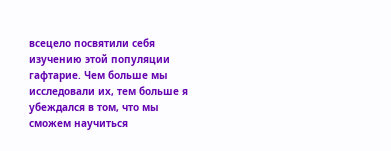всецело посвятили себя изучению этой популяции гафтарие. Чем больше мы исследовали их, тем больше я убеждался в том, что мы сможем научиться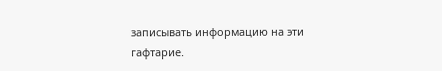записывать информацию на эти гафтарие.